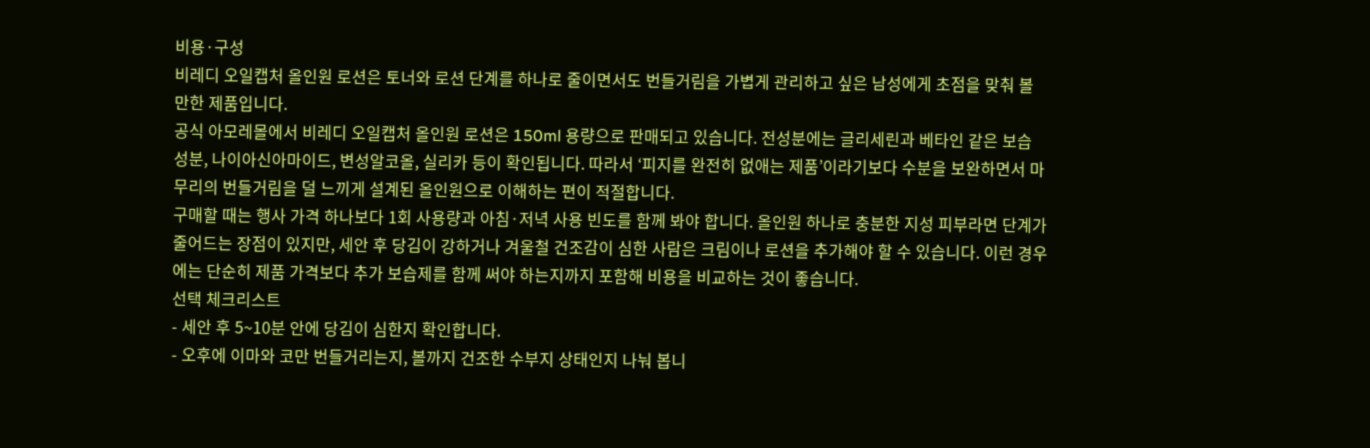비용·구성
비레디 오일캡처 올인원 로션은 토너와 로션 단계를 하나로 줄이면서도 번들거림을 가볍게 관리하고 싶은 남성에게 초점을 맞춰 볼 만한 제품입니다.
공식 아모레몰에서 비레디 오일캡처 올인원 로션은 150ml 용량으로 판매되고 있습니다. 전성분에는 글리세린과 베타인 같은 보습 성분, 나이아신아마이드, 변성알코올, 실리카 등이 확인됩니다. 따라서 ‘피지를 완전히 없애는 제품’이라기보다 수분을 보완하면서 마무리의 번들거림을 덜 느끼게 설계된 올인원으로 이해하는 편이 적절합니다.
구매할 때는 행사 가격 하나보다 1회 사용량과 아침·저녁 사용 빈도를 함께 봐야 합니다. 올인원 하나로 충분한 지성 피부라면 단계가 줄어드는 장점이 있지만, 세안 후 당김이 강하거나 겨울철 건조감이 심한 사람은 크림이나 로션을 추가해야 할 수 있습니다. 이런 경우에는 단순히 제품 가격보다 추가 보습제를 함께 써야 하는지까지 포함해 비용을 비교하는 것이 좋습니다.
선택 체크리스트
- 세안 후 5~10분 안에 당김이 심한지 확인합니다.
- 오후에 이마와 코만 번들거리는지, 볼까지 건조한 수부지 상태인지 나눠 봅니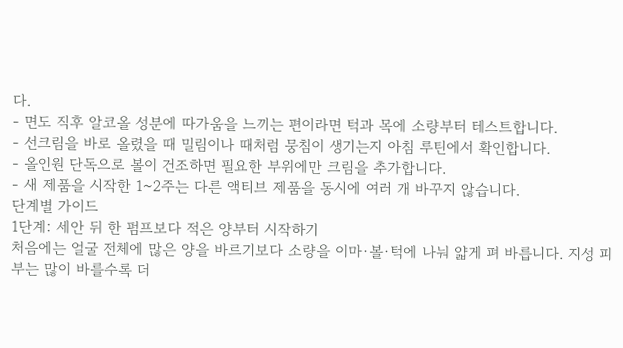다.
- 면도 직후 알코올 성분에 따가움을 느끼는 편이라면 턱과 목에 소량부터 테스트합니다.
- 선크림을 바로 올렸을 때 밀림이나 때처럼 뭉침이 생기는지 아침 루틴에서 확인합니다.
- 올인원 단독으로 볼이 건조하면 필요한 부위에만 크림을 추가합니다.
- 새 제품을 시작한 1~2주는 다른 액티브 제품을 동시에 여러 개 바꾸지 않습니다.
단계별 가이드
1단계: 세안 뒤 한 펌프보다 적은 양부터 시작하기
처음에는 얼굴 전체에 많은 양을 바르기보다 소량을 이마·볼·턱에 나눠 얇게 펴 바릅니다. 지성 피부는 많이 바를수록 더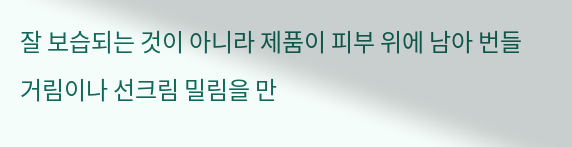잘 보습되는 것이 아니라 제품이 피부 위에 남아 번들거림이나 선크림 밀림을 만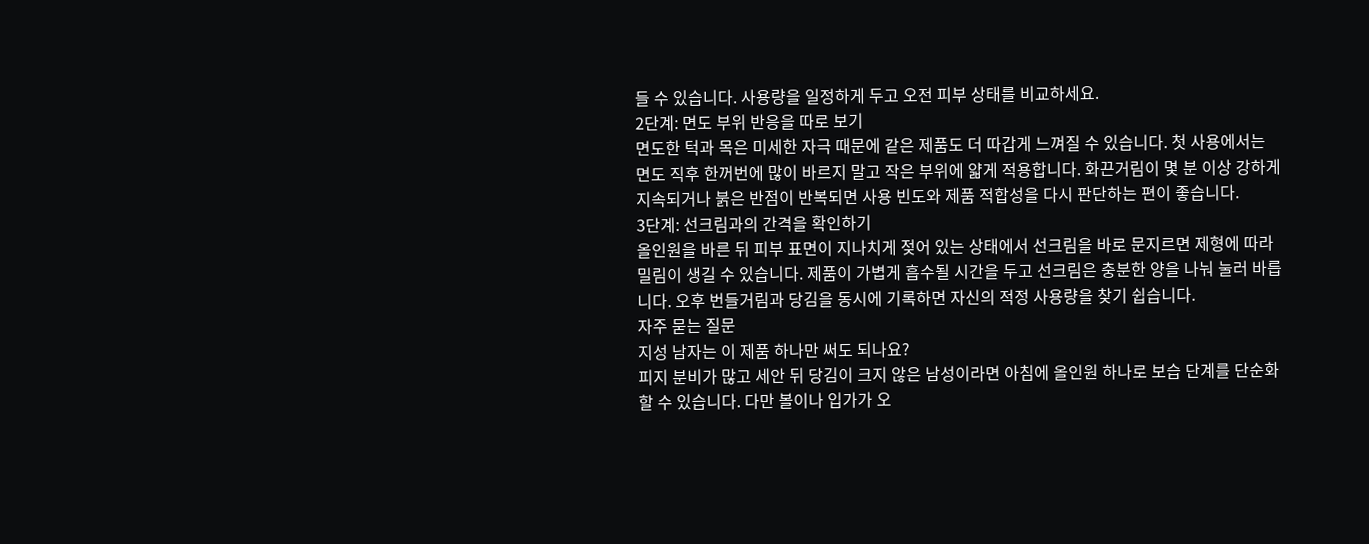들 수 있습니다. 사용량을 일정하게 두고 오전 피부 상태를 비교하세요.
2단계: 면도 부위 반응을 따로 보기
면도한 턱과 목은 미세한 자극 때문에 같은 제품도 더 따갑게 느껴질 수 있습니다. 첫 사용에서는 면도 직후 한꺼번에 많이 바르지 말고 작은 부위에 얇게 적용합니다. 화끈거림이 몇 분 이상 강하게 지속되거나 붉은 반점이 반복되면 사용 빈도와 제품 적합성을 다시 판단하는 편이 좋습니다.
3단계: 선크림과의 간격을 확인하기
올인원을 바른 뒤 피부 표면이 지나치게 젖어 있는 상태에서 선크림을 바로 문지르면 제형에 따라 밀림이 생길 수 있습니다. 제품이 가볍게 흡수될 시간을 두고 선크림은 충분한 양을 나눠 눌러 바릅니다. 오후 번들거림과 당김을 동시에 기록하면 자신의 적정 사용량을 찾기 쉽습니다.
자주 묻는 질문
지성 남자는 이 제품 하나만 써도 되나요?
피지 분비가 많고 세안 뒤 당김이 크지 않은 남성이라면 아침에 올인원 하나로 보습 단계를 단순화할 수 있습니다. 다만 볼이나 입가가 오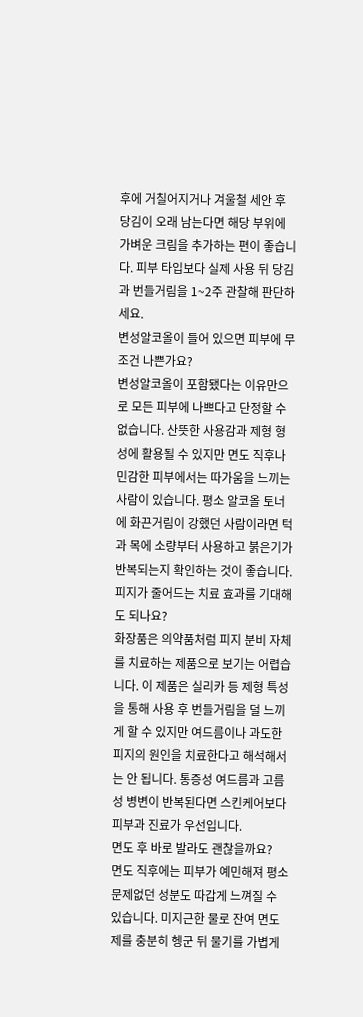후에 거칠어지거나 겨울철 세안 후 당김이 오래 남는다면 해당 부위에 가벼운 크림을 추가하는 편이 좋습니다. 피부 타입보다 실제 사용 뒤 당김과 번들거림을 1~2주 관찰해 판단하세요.
변성알코올이 들어 있으면 피부에 무조건 나쁜가요?
변성알코올이 포함됐다는 이유만으로 모든 피부에 나쁘다고 단정할 수 없습니다. 산뜻한 사용감과 제형 형성에 활용될 수 있지만 면도 직후나 민감한 피부에서는 따가움을 느끼는 사람이 있습니다. 평소 알코올 토너에 화끈거림이 강했던 사람이라면 턱과 목에 소량부터 사용하고 붉은기가 반복되는지 확인하는 것이 좋습니다.
피지가 줄어드는 치료 효과를 기대해도 되나요?
화장품은 의약품처럼 피지 분비 자체를 치료하는 제품으로 보기는 어렵습니다. 이 제품은 실리카 등 제형 특성을 통해 사용 후 번들거림을 덜 느끼게 할 수 있지만 여드름이나 과도한 피지의 원인을 치료한다고 해석해서는 안 됩니다. 통증성 여드름과 고름성 병변이 반복된다면 스킨케어보다 피부과 진료가 우선입니다.
면도 후 바로 발라도 괜찮을까요?
면도 직후에는 피부가 예민해져 평소 문제없던 성분도 따갑게 느껴질 수 있습니다. 미지근한 물로 잔여 면도제를 충분히 헹군 뒤 물기를 가볍게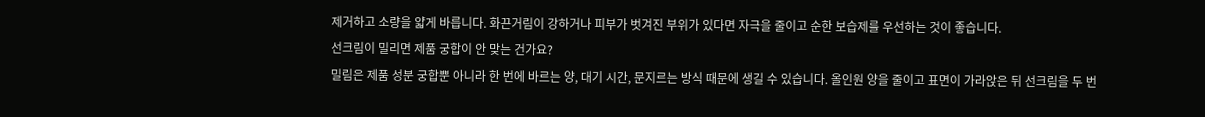제거하고 소량을 얇게 바릅니다. 화끈거림이 강하거나 피부가 벗겨진 부위가 있다면 자극을 줄이고 순한 보습제를 우선하는 것이 좋습니다.
선크림이 밀리면 제품 궁합이 안 맞는 건가요?
밀림은 제품 성분 궁합뿐 아니라 한 번에 바르는 양, 대기 시간, 문지르는 방식 때문에 생길 수 있습니다. 올인원 양을 줄이고 표면이 가라앉은 뒤 선크림을 두 번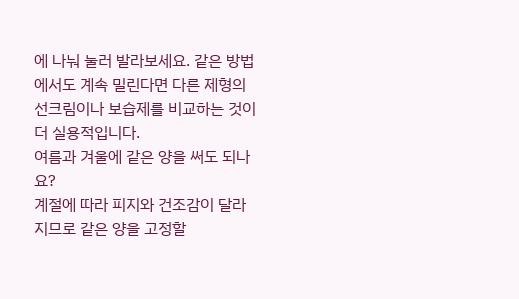에 나눠 눌러 발라보세요. 같은 방법에서도 계속 밀린다면 다른 제형의 선크림이나 보습제를 비교하는 것이 더 실용적입니다.
여름과 겨울에 같은 양을 써도 되나요?
계절에 따라 피지와 건조감이 달라지므로 같은 양을 고정할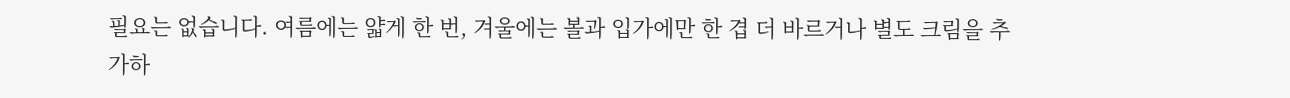필요는 없습니다. 여름에는 얇게 한 번, 겨울에는 볼과 입가에만 한 겹 더 바르거나 별도 크림을 추가하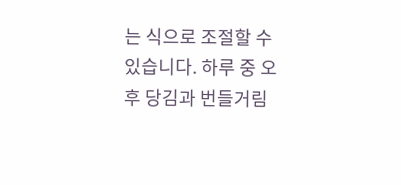는 식으로 조절할 수 있습니다. 하루 중 오후 당김과 번들거림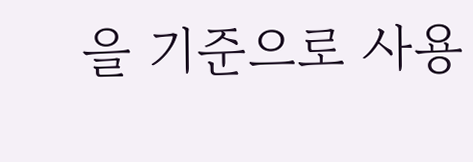을 기준으로 사용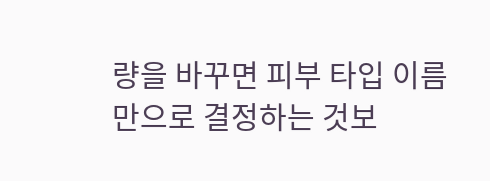량을 바꾸면 피부 타입 이름만으로 결정하는 것보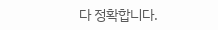다 정확합니다.